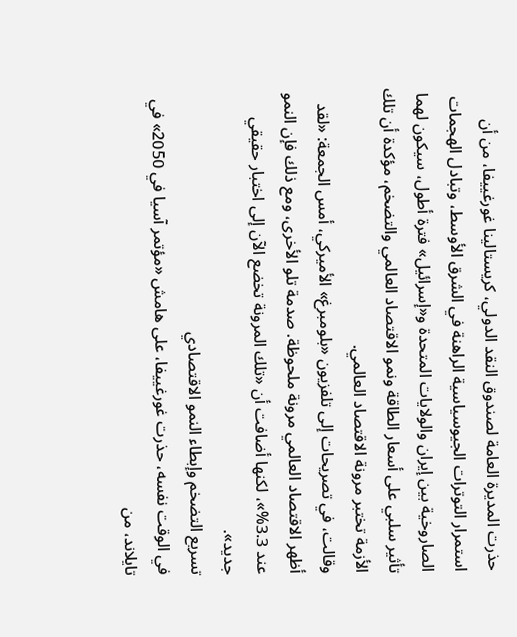حذرت المديرة العامة لصندوق النقد الدولي، كريستالينا غورغييفا، من أن استمرار التوترات الجيوسياسية الراهنة في الشرق الأوسط، وتبادل الهجمات الصاروخية بين إيران والولايات المتحدة و«إسرائيل» فترة أطول، سيكون لهما تأثير سلبي على أسعار الطاقة ونمو الاقتصاد العالمي والتضخم، مؤكدة أن تلك الأزمة تختبر مرونة الاقتصاد العالمي.
وقالت، في تصريحات إلى تلفزيون «بلومبرغ» الأميركي، أمس الجمعة: «لقد أظهر الاقتصاد العالمي مرونة ملحوظة. صدمة تلو الأخرى، ومع ذلك فإن النمو عند 3.3%»، لكنها أضافت أن «تلك المرونة تخضع الآن إلى اختبار حقيقي جديد».
تسريع التضخم وإبطاء النمو الاقتصادي
في الوقت نفسه، حذرت غورغييفا، على هامش «مؤتمر آسيا في 2050» في تايلاند، من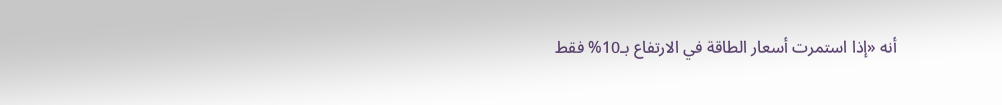أنه «إذا استمرت أسعار الطاقة في الارتفاع بـ10% فقط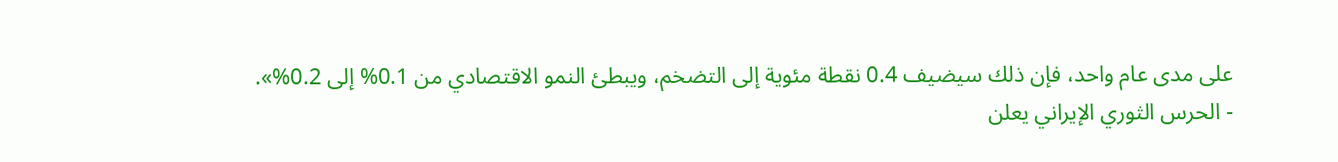على مدى عام واحد، فإن ذلك سيضيف 0.4 نقطة مئوية إلى التضخم، ويبطئ النمو الاقتصادي من 0.1% إلى 0.2%».
- الحرس الثوري الإيراني يعلن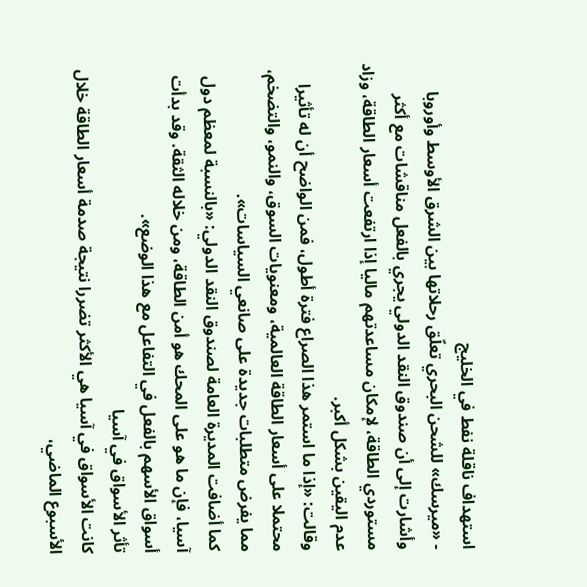استهداف ناقلة نفط في الخليج
- «ميرسك» للشحن البحري تعلّق رحلاتها بين الشرق الأوسط وأوروبا
وأشارت إلى أن صندوق النقد الدولي يجري بالفعل مناقشات مع أكثر مستوردي الطاقة، لإمكان مساعدتهم ماليا إذا ارتفعت أسعار الطاقة، وزاد عدم اليقين بشكل أكبر.
وقالت: «إذا ما استمر هذا الصراع فترة أطول، فمن الواضح أن له تأثيرا محتملا على أسعار الطاقة العالمية، ومعنويات السوق، والنمو، والتضخم، مما يفرض متطلبات جديدة على صانعي السياسات».
كما أضافت المديرة العامة لصندوق النقد الدولي: «بالنسبة لمعظم دول آسيا، فإن ما هو على المحك هو أمن الطاقة، ومن خلاله الثقة. وقد بدأت أسواق الأسهم بالفعل في التفاعل مع هذا الوضع».
تأثر الأسواق في آسيا
كانت الأسواق في آسيا هي الأكثر تضررا نتيجة صدمة أسعار الطاقة خلال الأسبوع الماضي،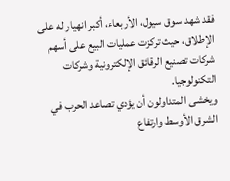فقد شهد سوق سيول، الأربعاء، أكبر انهيار له على الإطلاق، حيث تركزت عمليات البيع على أسهم شركات تصنيع الرقائق الإلكترونية وشركات التكنولوجيا.
ويخشى المتداولون أن يؤدي تصاعد الحرب في الشرق الأوسط وارتفاع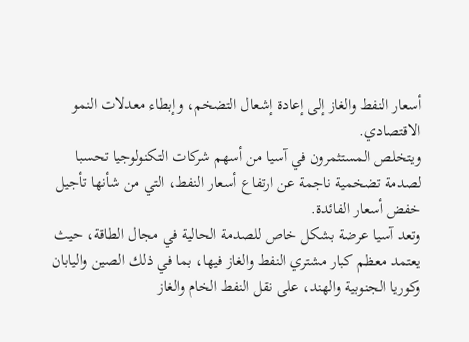أسعار النفط والغاز إلى إعادة إشعال التضخم، وإبطاء معدلات النمو الاقتصادي.
ويتخلص المستثمرون في آسيا من أسهم شركات التكنولوجيا تحسبا لصدمة تضخمية ناجمة عن ارتفاع أسعار النفط، التي من شأنها تأجيل خفض أسعار الفائدة.
وتعد آسيا عرضة بشكل خاص للصدمة الحالية في مجال الطاقة، حيث يعتمد معظم كبار مشتري النفط والغاز فيها، بما في ذلك الصين واليابان وكوريا الجنوبية والهند، على نقل النفط الخام والغاز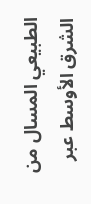الطبيعي المسال من الشرق الأوسط عبر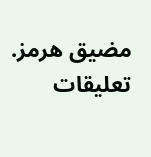مضيق هرمز.
تعليقات